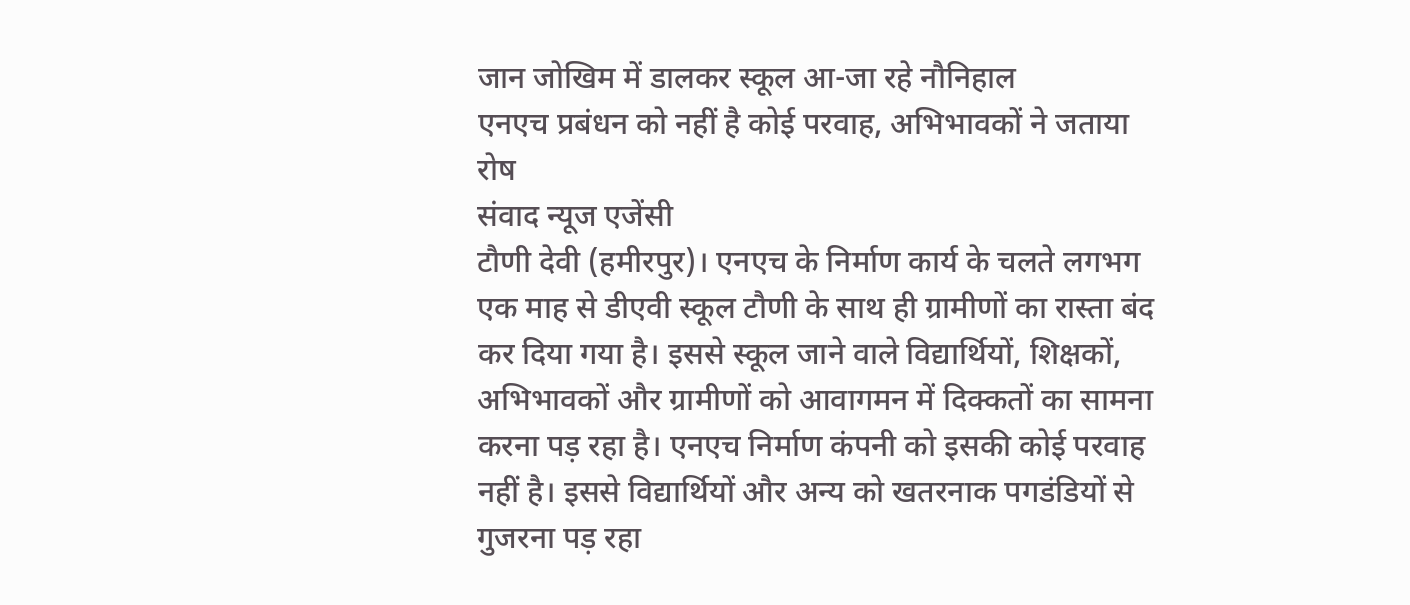जान जोखिम में डालकर स्कूल आ-जा रहे नौनिहाल
एनएच प्रबंधन को नहीं है कोई परवाह, अभिभावकों ने जताया रोष
संवाद न्यूज एजेंसी
टौणी देवी (हमीरपुर)। एनएच के निर्माण कार्य के चलते लगभग एक माह से डीएवी स्कूल टौणी के साथ ही ग्रामीणों का रास्ता बंद कर दिया गया है। इससे स्कूल जाने वाले विद्यार्थियों, शिक्षकों, अभिभावकों और ग्रामीणों को आवागमन में दिक्कतों का सामना करना पड़ रहा है। एनएच निर्माण कंपनी को इसकी कोई परवाह नहीं है। इससे विद्यार्थियों और अन्य को खतरनाक पगडंडियों से गुजरना पड़ रहा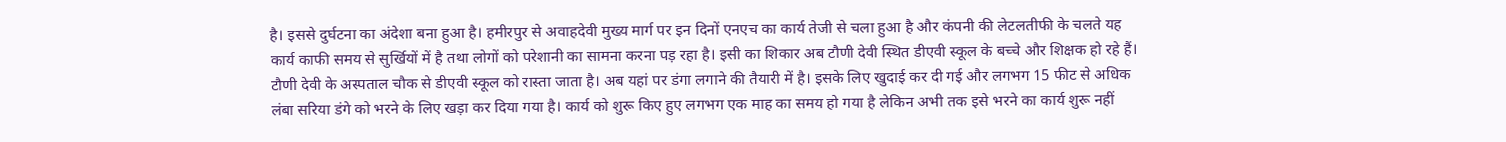है। इससे दुर्घटना का अंदेशा बना हुआ है। हमीरपुर से अवाहदेवी मुख्य मार्ग पर इन दिनों एनएच का कार्य तेजी से चला हुआ है और कंपनी की लेटलतीफी के चलते यह कार्य काफी समय से सुर्खियों में है तथा लोगों को परेशानी का सामना करना पड़ रहा है। इसी का शिकार अब टौणी देवी स्थित डीएवी स्कूल के बच्चे और शिक्षक हो रहे हैं। टौणी देवी के अस्पताल चौक से डीएवी स्कूल को रास्ता जाता है। अब यहां पर डंगा लगाने की तैयारी में है। इसके लिए खुदाई कर दी गई और लगभग 15 फीट से अधिक लंबा सरिया डंगे को भरने के लिए खड़ा कर दिया गया है। कार्य को शुरू किए हुए लगभग एक माह का समय हो गया है लेकिन अभी तक इसे भरने का कार्य शुरू नहीं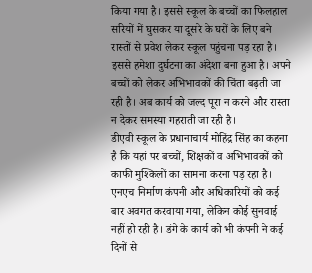किया गया है। इससे स्कूल के बच्चों का फिलहाल सरियों में घुसकर या दूसरे के घरों के लिए बने रास्तों से प्रवेश लेकर स्कूल पहुंचना पड़ रहा है। इससे हमेशा दुर्घटना का अंदेशा बना हुआ है। अपने बच्चों को लेकर अभिभावकों की चिंता बढ़ती जा रही है। अब कार्य को जल्द पूरा न करने और रास्ता न देकर समस्या गहराती जा रही है।
डीएवी स्कूल के प्रधानाचार्य मोहिंद्र सिंह का कहना है कि यहां पर बच्चों, शिक्षकों व अभिभावकों को काफी मुश्किलों का सामना करना पड़ रहा है। एनएच निर्माण कंपनी और अधिकारियों को कई बार अवगत करवाया गया, लेकिन कोई सुनवाई नहीं हो रही है। डंगे के कार्य को भी कंपनी ने कई दिनों से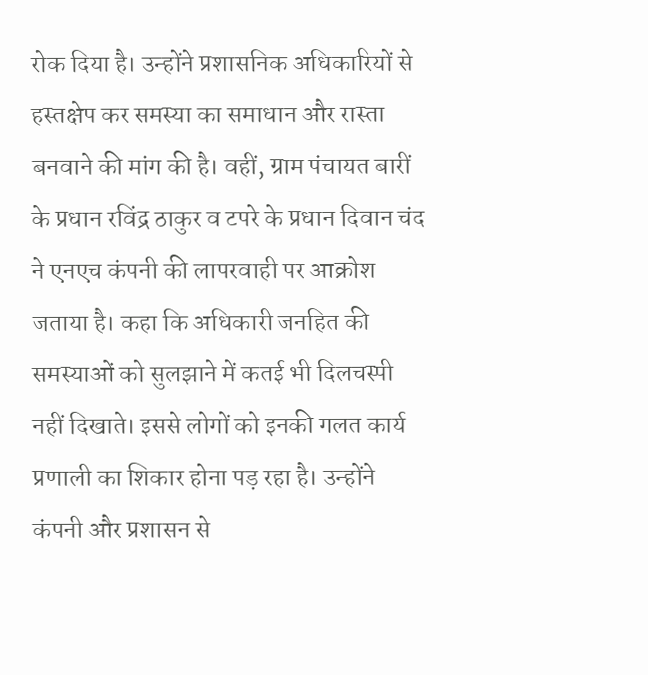रोक दिया है। उन्होंने प्रशासनिक अधिकारियों से हस्तक्षेप कर समस्या का समाधान और रास्ता बनवाने की मांग की है। वहीं, ग्राम पंचायत बारीं के प्रधान रविंद्र ठाकुर व टपरे के प्रधान दिवान चंद ने एनएच कंपनी की लापरवाही पर आक्रोश जताया है। कहा कि अधिकारी जनहित की समस्याओं को सुलझाने में कतई भी दिलचस्पी नहीं दिखाते। इससे लोगों को इनकी गलत कार्य प्रणाली का शिकार होना पड़ रहा है। उन्होंने कंपनी और प्रशासन से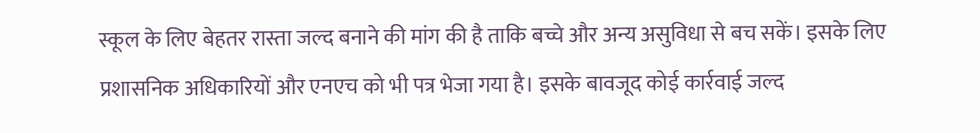स्कूल के लिए बेहतर रास्ता जल्द बनाने की मांग की है ताकि बच्चे और अन्य असुविधा से बच सकें। इसके लिए प्रशासनिक अधिकारियों और एनएच को भी पत्र भेजा गया है। इसके बावजूद कोई कार्रवाई जल्द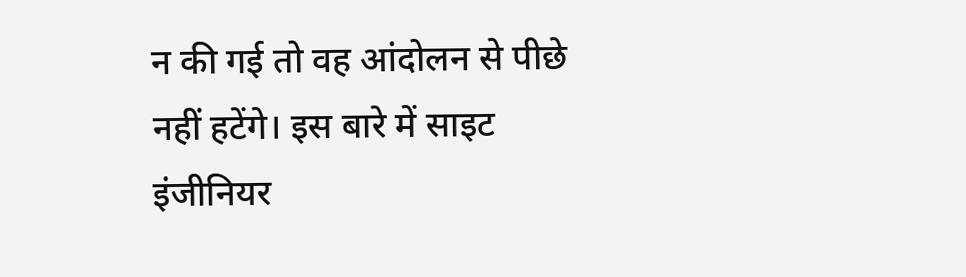न की गई तो वह आंदोलन से पीछे नहीं हटेंगे। इस बारे में साइट इंजीनियर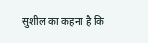सुशील का कहना है कि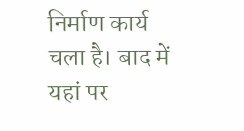निर्माण कार्य चला है। बाद में यहां पर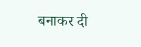बनाकर दी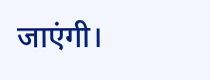जाएंगी।